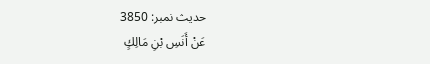حدیث نمبر: 3850
عَنْ أَنَسِ بْنِ مَالِكٍ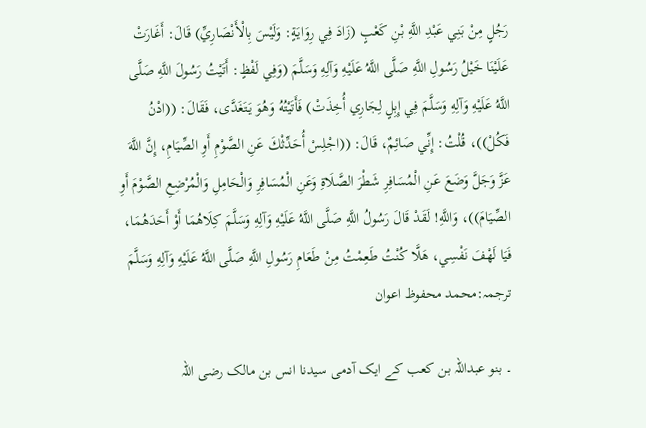رَجُلٍ مِنْ بَنِي عَبْدِ اللَّهِ بْنِ كَعْبٍ (زَادَ فِي رِوَايَةٍ: وَلَيْسَ بِالْأَنْصَارِيِّ) قَالَ: أَغَارَتْ عَلَيْنَا خَيْلُ رَسُولِ اللَّهِ صَلَّى اللَّهُ عَلَيْهِ وَآلِهِ وَسَلَّمَ (وَفِي لَفْظٍ: أَتَيْتُ رَسُولَ اللَّهِ صَلَّى اللَّهُ عَلَيْهِ وَآلِهِ وَسَلَّمَ فِي إِبِلٍ لِجَارِي أُخِذَتْ) فَأَتَيْتُهُ وَهُوَ يَتَغَدَّى، فَقَالَ: ((ادْنُ فَكُلْ))، قُلْتُ: إِنِّي صَائِمٌ، قَالَ: ((اجْلِسْ أُحَدِّثْكَ عَنِ الصَّوْمِ أَوِ الصِّيَامِ، إِنَّ اللَّهَ عَزَّ وَجَلَّ وَضَعَ عَنِ الْمُسَافِرِ شَطْرَ الصَّلَاةِ وَعَنِ الْمُسَافِرِ وَالْحَامِلِ وَالْمُرْضِعِ الصَّوْمَ أَوِ الصِّيَامَ))، وَاللَّهِ! لَقَدْ قَالَ رَسُولُ اللَّهِ صَلَّى اللَّهُ عَلَيْهِ وَآلِهِ وَسَلَّمَ كِلَاهُمَا أَوْ أَحَدَهُمَا، فَيَا لَهْفَ نَفْسِي، هَلَّا كُنْتُ طَعِمْتُ مِنْ طَعَامِ رَسُولِ اللَّهِ صَلَّى اللَّهُ عَلَيْهِ وَآلِهِ وَسَلَّمَ
ترجمہ:محمد محفوظ اعوان

۔ بنو عبداللہ بن کعب کے ایک آدمی سیدنا انس بن مالک رضی اللہ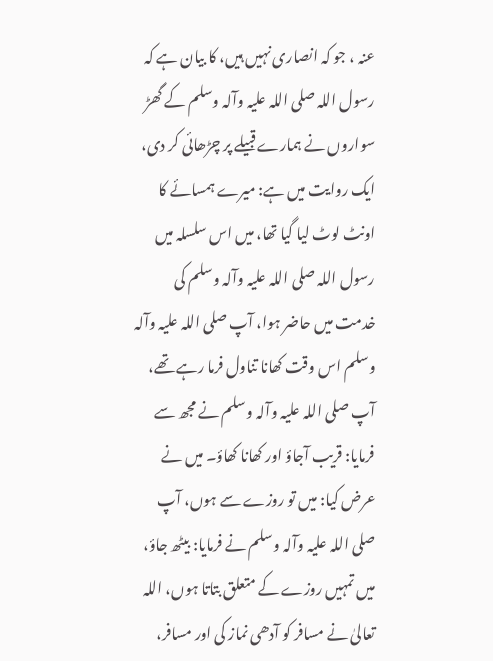عنہ ، جو کہ انصاری نہیں ہیں، کا بیان ہے کہ رسول اللہ صلی اللہ علیہ وآلہ وسلم کے گھڑ سواروں نے ہمارے قبیلے پر چڑھائی کر دی، ایک روایت میں ہے: میرے ہمسائے کا اونٹ لوٹ لیا گیا تھا، میں اس سلسلہ میں رسول اللہ صلی اللہ علیہ وآلہ وسلم کی خدمت میں حاضر ہوا، آپ صلی اللہ علیہ وآلہ وسلم اس وقت کھانا تناول فرما رہے تھے، آپ صلی اللہ علیہ وآلہ وسلم نے مجھ سے فرمایا: قریب آجاؤ اور کھانا کھاؤ۔ میں نے عرض کیا: میں تو روزے سے ہوں، آپ صلی اللہ علیہ وآلہ وسلم نے فرمایا: بیٹھ جاؤ، میں تمہیں روزے کے متعلق بتاتا ہوں، اللہ تعالیٰ نے مسافر کو آدھی نماز کی اور مسافر،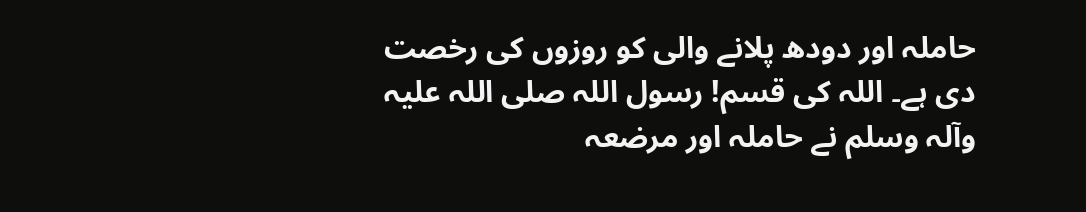حاملہ اور دودھ پلانے والی کو روزوں کی رخصت دی ہے۔ اللہ کی قسم! رسول اللہ صلی اللہ علیہ وآلہ وسلم نے حاملہ اور مرضعہ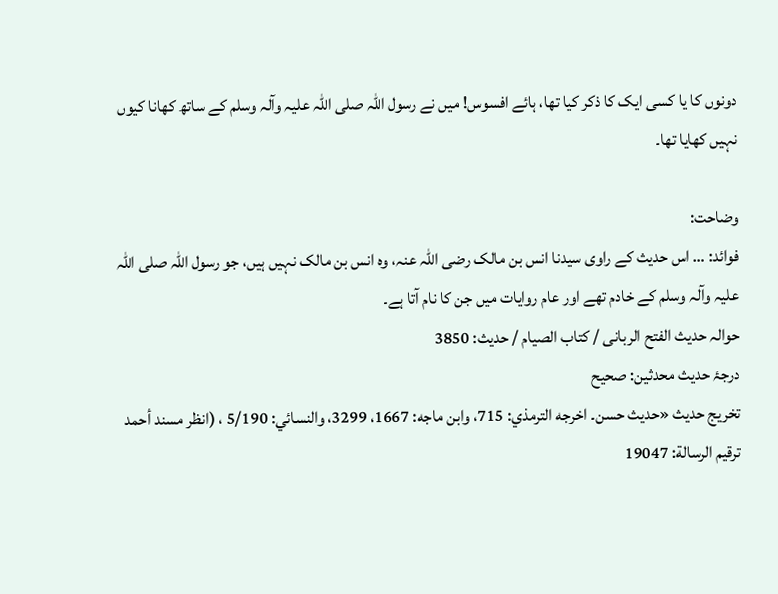دونوں کا یا کسی ایک کا ذکر کیا تھا، ہائے افسوس! میں نے رسول اللہ صلی اللہ علیہ وآلہ وسلم کے ساتھ کھانا کیوں نہیں کھایا تھا۔

وضاحت:
فوائد: … اس حدیث کے راوی سیدنا انس بن مالک رضی اللہ عنہ، وہ انس بن مالک نہیں ہیں، جو رسول اللہ صلی اللہ علیہ وآلہ وسلم کے خادم تھے اور عام روایات میں جن کا نام آتا ہے۔
حوالہ حدیث الفتح الربانی / كتاب الصيام / حدیث: 3850
درجۂ حدیث محدثین: صحیح
تخریج حدیث «حديث حسن۔ اخرجه الترمذي: 715، وابن ماجه: 1667، 3299، والنسائي: 5/190 ، (انظر مسند أحمد ترقيم الرسالة: 19047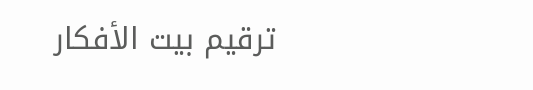ترقیم بيت الأفكار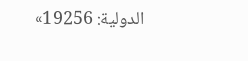الدولية: 19256»